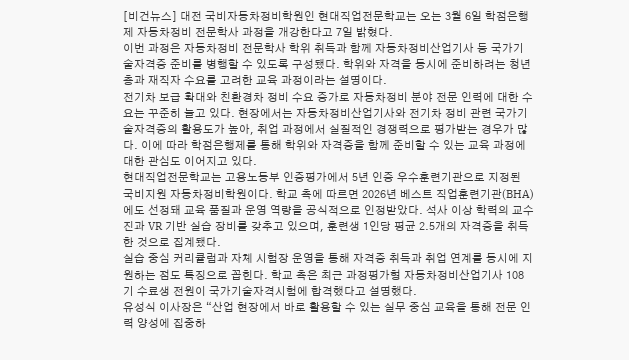[비건뉴스] 대전 국비자동차정비학원인 현대직업전문학교는 오는 3월 6일 학점은행제 자동차정비 전문학사 과정을 개강한다고 7일 밝혔다.
이번 과정은 자동차정비 전문학사 학위 취득과 함께 자동차정비산업기사 등 국가기술자격증 준비를 병행할 수 있도록 구성됐다. 학위와 자격을 동시에 준비하려는 청년층과 재직자 수요를 고려한 교육 과정이라는 설명이다.
전기차 보급 확대와 친환경차 정비 수요 증가로 자동차정비 분야 전문 인력에 대한 수요는 꾸준히 늘고 있다. 현장에서는 자동차정비산업기사와 전기차 정비 관련 국가기술자격증의 활용도가 높아, 취업 과정에서 실질적인 경쟁력으로 평가받는 경우가 많다. 이에 따라 학점은행제를 통해 학위와 자격증을 함께 준비할 수 있는 교육 과정에 대한 관심도 이어지고 있다.
현대직업전문학교는 고용노동부 인증평가에서 5년 인증 우수훈련기관으로 지정된 국비지원 자동차정비학원이다. 학교 측에 따르면 2026년 베스트 직업훈련기관(BHA)에도 선정돼 교육 품질과 운영 역량을 공식적으로 인정받았다. 석사 이상 학력의 교수진과 VR 기반 실습 장비를 갖추고 있으며, 훈련생 1인당 평균 2.5개의 자격증을 취득한 것으로 집계됐다.
실습 중심 커리큘럼과 자체 시험장 운영을 통해 자격증 취득과 취업 연계를 동시에 지원하는 점도 특징으로 꼽힌다. 학교 측은 최근 과정평가형 자동차정비산업기사 108기 수료생 전원이 국가기술자격시험에 합격했다고 설명했다.
유성식 이사장은 “산업 현장에서 바로 활용할 수 있는 실무 중심 교육을 통해 전문 인력 양성에 집중하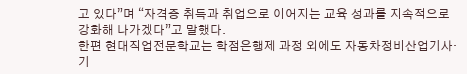고 있다”며 “자격증 취득과 취업으로 이어지는 교육 성과를 지속적으로 강화해 나가겠다”고 말했다.
한편 현대직업전문학교는 학점은행제 과정 외에도 자동차정비산업기사·기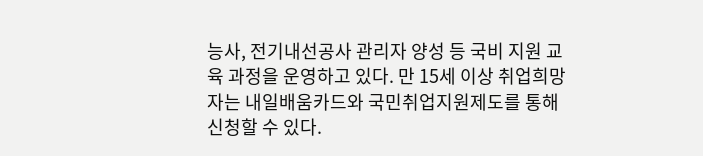능사, 전기내선공사 관리자 양성 등 국비 지원 교육 과정을 운영하고 있다. 만 15세 이상 취업희망자는 내일배움카드와 국민취업지원제도를 통해 신청할 수 있다.